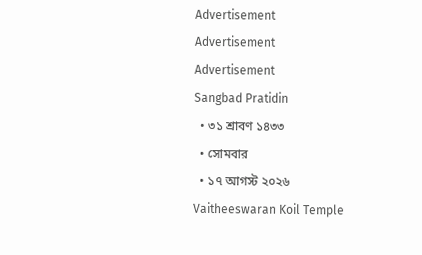Advertisement
Advertisement
Advertisement
Sangbad Pratidin
  • ৩১ শ্রাবণ ১৪৩৩
  • সোমবার
  • ১৭ আগস্ট ২০২৬
Vaitheeswaran Koil Temple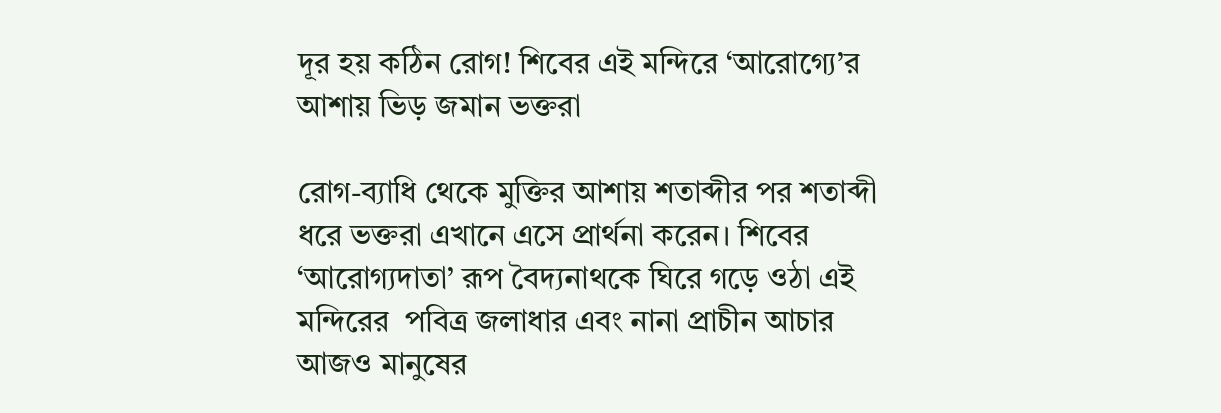দূর হয় কঠিন রোগ! শিবের এই মন্দিরে ‘আরোগ্যে’র আশায় ভিড় জমান ভক্তরা

রোগ-ব্যাধি থেকে মুক্তির আশায় শতাব্দীর পর শতাব্দী ধরে ভক্তরা এখানে এসে প্রার্থনা করেন। শিবের ‘আরোগ্যদাতা’ রূপ বৈদ্যনাথকে ঘিরে গড়ে ওঠা এই মন্দিরের  পবিত্র জলাধার এবং নানা প্রাচীন আচার আজও মানুষের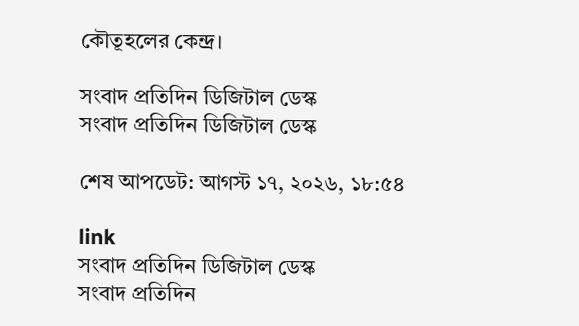কৌতূহলের কেন্দ্র।

সংবাদ প্রতিদিন ডিজিটাল ডেস্ক
সংবাদ প্রতিদিন ডিজিটাল ডেস্ক

শেষ আপডেট: আগস্ট ১৭, ২০২৬, ১৮:৫৪

link
সংবাদ প্রতিদিন ডিজিটাল ডেস্ক
সংবাদ প্রতিদিন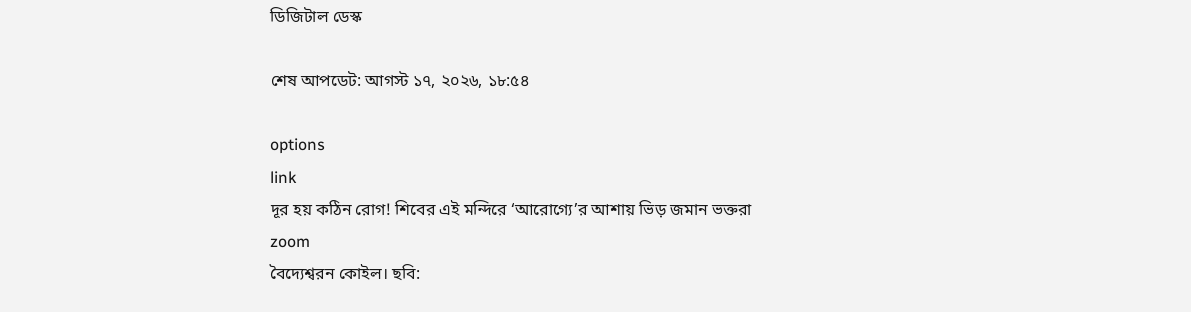ডিজিটাল ডেস্ক

শেষ আপডেট: আগস্ট ১৭, ২০২৬, ১৮:৫৪

options
link
দূর হয় কঠিন রোগ! শিবের এই মন্দিরে ‘আরোগ্যে’র আশায় ভিড় জমান ভক্তরা zoom
বৈদ্যেশ্বরন কোইল। ছবি: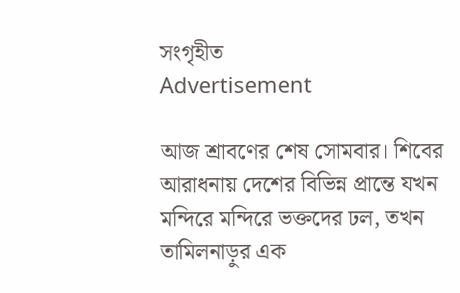সংগৃহীত
Advertisement

আজ শ্রাবণের শেষ সোমবার। শিবের আরাধনায় দেশের বিভিন্ন প্রান্তে যখন মন্দিরে মন্দিরে ভক্তদের ঢল, তখন তামিলনাড়ুর এক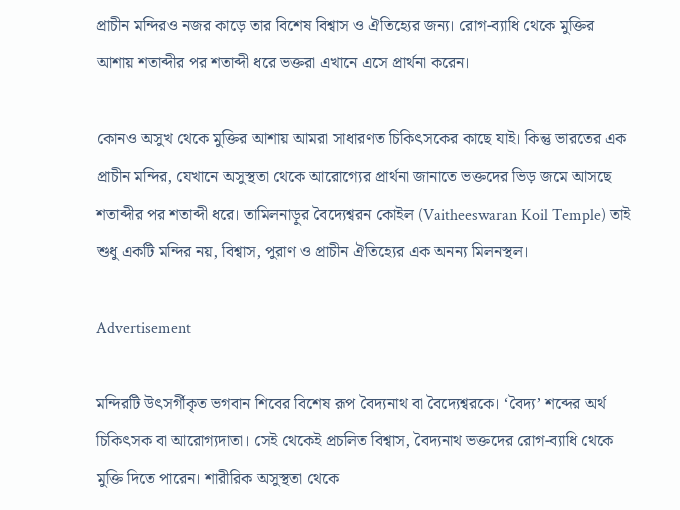প্রাচীন মন্দিরও নজর কাড়ে তার বিশেষ বিশ্বাস ও ঐতিহ্যের জন্য। রোগ-ব্যাধি থেকে মুক্তির আশায় শতাব্দীর পর শতাব্দী ধরে ভক্তরা এখানে এসে প্রার্থনা করেন।

কোনও অসুখ থেকে মুক্তির আশায় আমরা সাধারণত চিকিৎসকের কাছে যাই। কিন্তু ভারতের এক প্রাচীন মন্দির, যেখানে অসুস্থতা থেকে আরোগ্যের প্রার্থনা জানাতে ভক্তদের ভিড় জমে আসছে শতাব্দীর পর শতাব্দী ধরে। তামিলনাড়ুর বৈদ্যেশ্বরন কোইল (Vaitheeswaran Koil Temple) তাই শুধু একটি মন্দির নয়, বিশ্বাস, পুরাণ ও প্রাচীন ঐতিহ্যের এক অনন্য মিলনস্থল।

Advertisement

মন্দিরটি উৎসর্গীকৃত ভগবান শিবের বিশেষ রূপ বৈদ্যনাথ বা বৈদ্যেশ্বরকে। ‘বৈদ্য’ শব্দের অর্থ চিকিৎসক বা আরোগ্যদাতা। সেই থেকেই প্রচলিত বিশ্বাস, বৈদ্যনাথ ভক্তদের রোগ-ব্যাধি থেকে মুক্তি দিতে পারেন। শারীরিক অসুস্থতা থেকে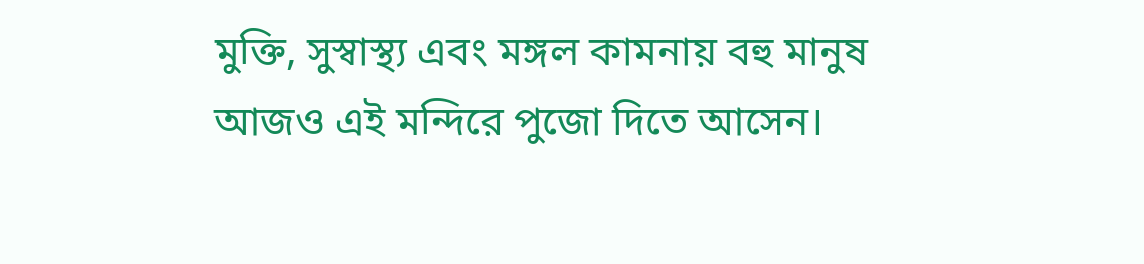মুক্তি, সুস্বাস্থ্য এবং মঙ্গল কামনায় বহু মানুষ আজও এই মন্দিরে পুজো দিতে আসেন।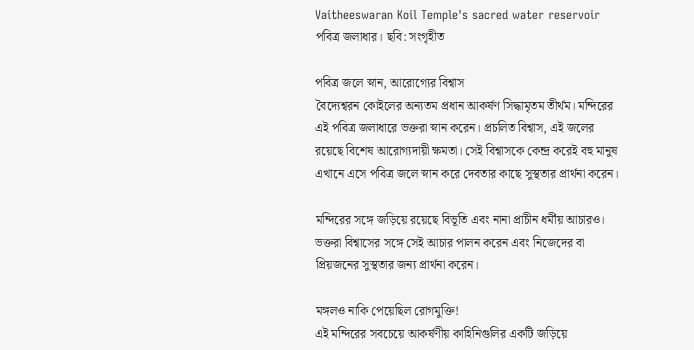Vaitheeswaran Koil Temple's sacred water reservoir
পবিত্র জলাধার। ছবি: সংগৃহীত

পবিত্র জলে স্নান, আরোগ্যের বিশ্বাস
বৈদ্যেশ্বরন কোইলের অন্যতম প্রধান আকর্ষণ সিদ্ধামৃতম তীর্থম। মন্দিরের এই পবিত্র জলাধারে ভক্তরা স্নান করেন। প্রচলিত বিশ্বাস, এই জলের রয়েছে বিশেষ আরোগ্যদায়ী ক্ষমতা। সেই বিশ্বাসকে কেন্দ্র করেই বহু মানুষ এখানে এসে পবিত্র জলে স্নান করে দেবতার কাছে সুস্থতার প্রার্থনা করেন।

মন্দিরের সঙ্গে জড়িয়ে রয়েছে বিভূতি এবং নানা প্রাচীন ধর্মীয় আচারও। ভক্তরা বিশ্বাসের সঙ্গে সেই আচার পালন করেন এবং নিজেদের বা প্রিয়জনের সুস্থতার জন্য প্রার্থনা করেন।

মঙ্গলও নাকি পেয়েছিল রোগমুক্তি!
এই মন্দিরের সবচেয়ে আকর্ষণীয় কাহিনিগুলির একটি জড়িয়ে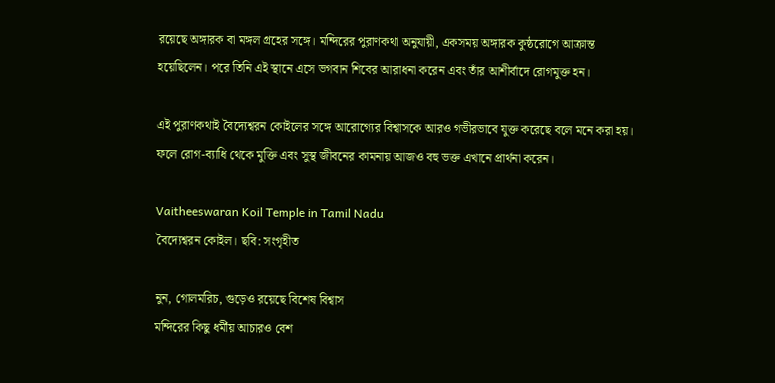রয়েছে অঙ্গারক বা মঙ্গল গ্রহের সঙ্গে। মন্দিরের পুরাণকথা অনুযায়ী, একসময় অঙ্গারক কুষ্ঠরোগে আক্রান্ত হয়েছিলেন। পরে তিনি এই স্থানে এসে ভগবান শিবের আরাধনা করেন এবং তাঁর আশীর্বাদে রোগমুক্ত হন।

এই পুরাণকথাই বৈদ্যেশ্বরন কোইলের সঙ্গে আরোগ্যের বিশ্বাসকে আরও গভীরভাবে যুক্ত করেছে বলে মনে করা হয়। ফলে রোগ-ব্যাধি থেকে মুক্তি এবং সুস্থ জীবনের কামনায় আজও বহু ভক্ত এখানে প্রার্থনা করেন।

Vaitheeswaran Koil Temple in Tamil Nadu
বৈদ্যেশ্বরন কোইল। ছবি: সংগৃহীত

নুন, গোলমরিচ, গুড়েও রয়েছে বিশেষ বিশ্বাস
মন্দিরের কিছু ধর্মীয় আচারও বেশ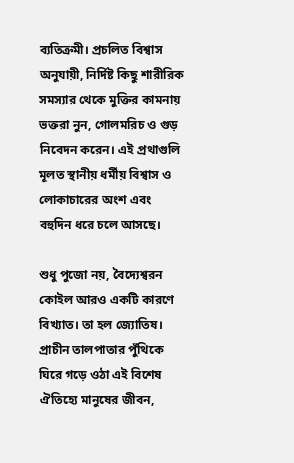ব্যতিক্রমী। প্রচলিত বিশ্বাস অনুযায়ী, নির্দিষ্ট কিছু শারীরিক সমস্যার থেকে মুক্তির কামনায় ভক্তরা নুন, গোলমরিচ ও গুড় নিবেদন করেন। এই প্রথাগুলি মূলত স্থানীয় ধর্মীয় বিশ্বাস ও লোকাচারের অংশ এবং বহুদিন ধরে চলে আসছে।

শুধু পুজো নয়, বৈদ্যেশ্বরন কোইল আরও একটি কারণে বিখ্যাত। তা হল জ্যোতিষ। প্রাচীন তালপাতার পুঁথিকে ঘিরে গড়ে ওঠা এই বিশেষ ঐতিহ্যে মানুষের জীবন,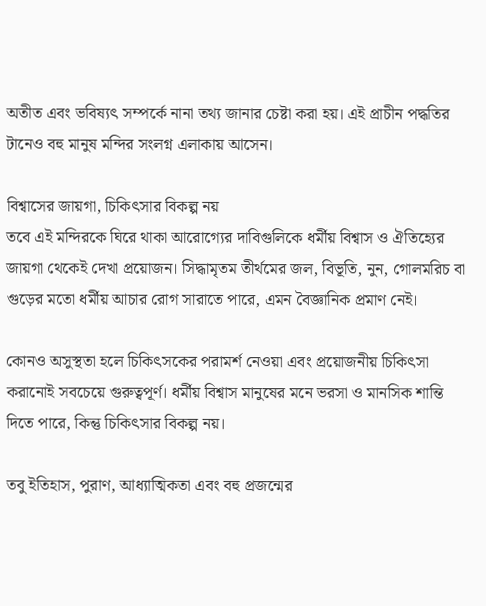অতীত এবং ভবিষ্যৎ সম্পর্কে নানা তথ্য জানার চেষ্টা করা হয়। এই প্রাচীন পদ্ধতির টানেও বহু মানুষ মন্দির সংলগ্ন এলাকায় আসেন।

বিশ্বাসের জায়গা, চিকিৎসার বিকল্প নয়
তবে এই মন্দিরকে ঘিরে থাকা আরোগ্যের দাবিগুলিকে ধর্মীয় বিশ্বাস ও ঐতিহ্যের জায়গা থেকেই দেখা প্রয়োজন। সিদ্ধামৃতম তীর্থমের জল, বিভূতি, নুন, গোলমরিচ বা গুড়ের মতো ধর্মীয় আচার রোগ সারাতে পারে, এমন বৈজ্ঞানিক প্রমাণ নেই।

কোনও অসুস্থতা হলে চিকিৎসকের পরামর্শ নেওয়া এবং প্রয়োজনীয় চিকিৎসা করানোই সবচেয়ে গুরুত্বপূর্ণ। ধর্মীয় বিশ্বাস মানুষের মনে ভরসা ও মানসিক শান্তি দিতে পারে, কিন্তু চিকিৎসার বিকল্প নয়।

তবু ইতিহাস, পুরাণ, আধ্যাত্মিকতা এবং বহু প্রজন্মের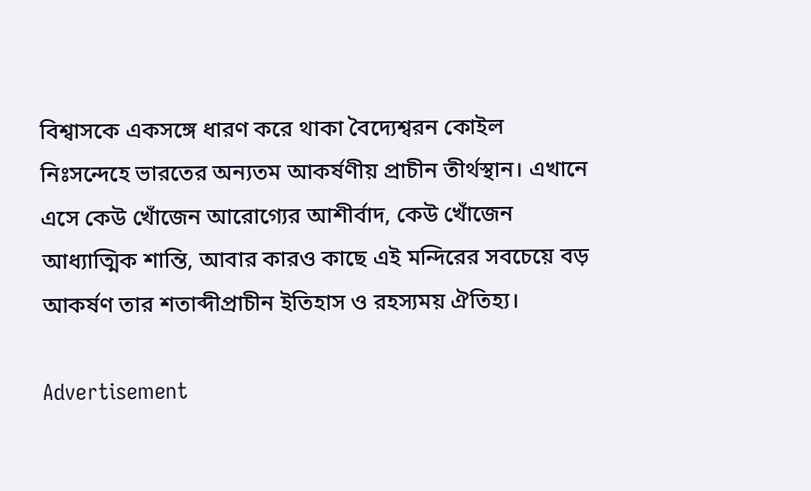বিশ্বাসকে একসঙ্গে ধারণ করে থাকা বৈদ্যেশ্বরন কোইল নিঃসন্দেহে ভারতের অন্যতম আকর্ষণীয় প্রাচীন তীর্থস্থান। এখানে এসে কেউ খোঁজেন আরোগ্যের আশীর্বাদ, কেউ খোঁজেন আধ্যাত্মিক শান্তি, আবার কারও কাছে এই মন্দিরের সবচেয়ে বড় আকর্ষণ তার শতাব্দীপ্রাচীন ইতিহাস ও রহস্যময় ঐতিহ্য।

Advertisement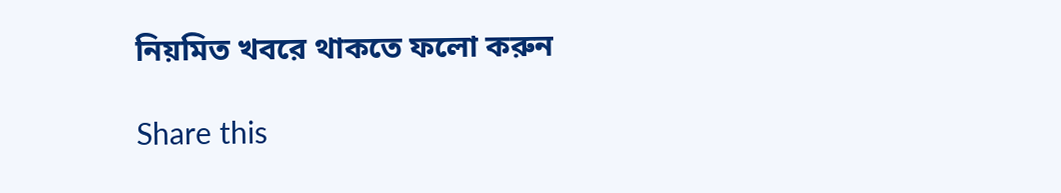নিয়মিত খবরে থাকতে ফলো করুন

Share this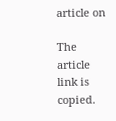article on

The article link is copied.